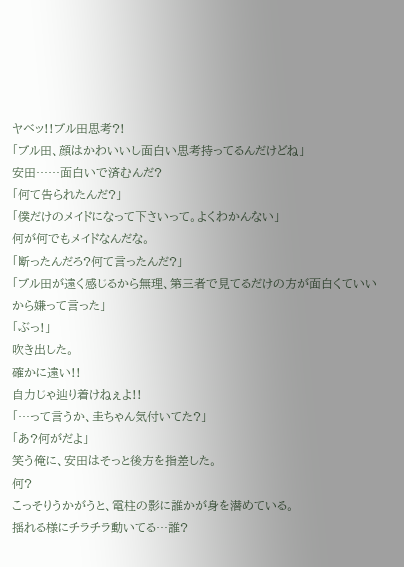ヤベッ!!ブル田思考?!
「ブル田、顔はかわいいし面白い思考持ってるんだけどね」
安田……面白いで済むんだ?
「何て告られたんだ?」
「僕だけのメイドになって下さいって。よくわかんない」
何が何でもメイドなんだな。
「断ったんだろ?何て言ったんだ?」
「ブル田が遠く感じるから無理、第三者で見てるだけの方が面白くていいから嫌って言った」
「ぶっ!」
吹き出した。
確かに遠い!!
自力じゃ辿り着けねぇよ!!
「…って言うか、圭ちゃん気付いてた?」
「あ?何がだよ」
笑う俺に、安田はそっと後方を指差した。
何?
こっそりうかがうと、電柱の影に誰かが身を潜めている。
揺れる様にチラチラ動いてる…誰?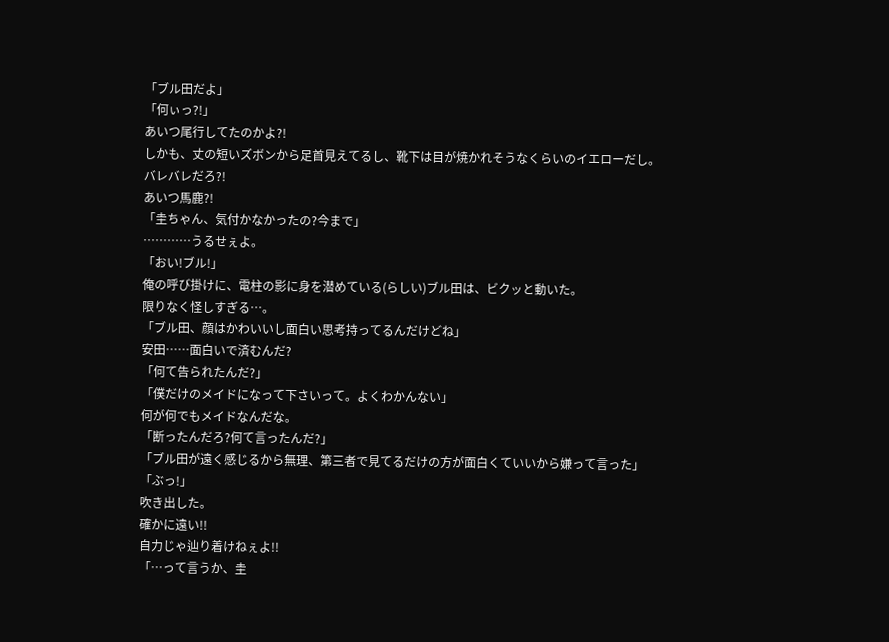「ブル田だよ」
「何ぃっ?!」
あいつ尾行してたのかよ?!
しかも、丈の短いズボンから足首見えてるし、靴下は目が焼かれそうなくらいのイエローだし。
バレバレだろ?!
あいつ馬鹿?!
「圭ちゃん、気付かなかったの?今まで」
…………うるせぇよ。
「おい!ブル!」
俺の呼び掛けに、電柱の影に身を潜めている(らしい)ブル田は、ビクッと動いた。
限りなく怪しすぎる…。
「ブル田、顔はかわいいし面白い思考持ってるんだけどね」
安田……面白いで済むんだ?
「何て告られたんだ?」
「僕だけのメイドになって下さいって。よくわかんない」
何が何でもメイドなんだな。
「断ったんだろ?何て言ったんだ?」
「ブル田が遠く感じるから無理、第三者で見てるだけの方が面白くていいから嫌って言った」
「ぶっ!」
吹き出した。
確かに遠い!!
自力じゃ辿り着けねぇよ!!
「…って言うか、圭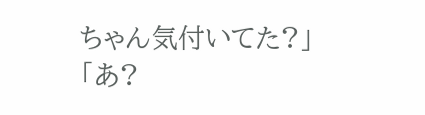ちゃん気付いてた?」
「あ?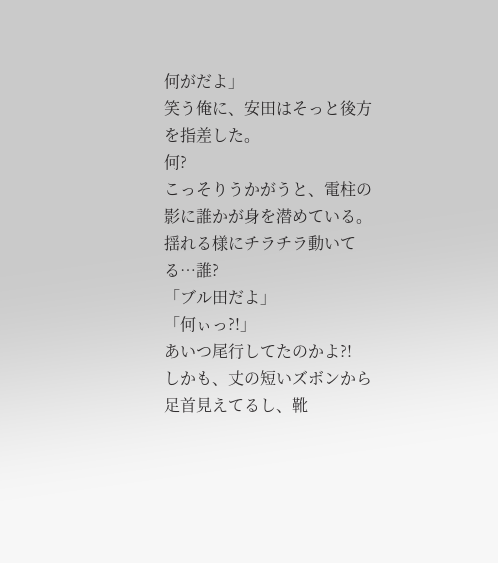何がだよ」
笑う俺に、安田はそっと後方を指差した。
何?
こっそりうかがうと、電柱の影に誰かが身を潜めている。
揺れる様にチラチラ動いてる…誰?
「ブル田だよ」
「何ぃっ?!」
あいつ尾行してたのかよ?!
しかも、丈の短いズボンから足首見えてるし、靴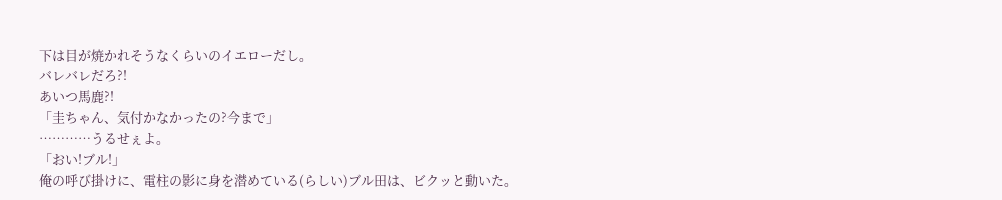下は目が焼かれそうなくらいのイエローだし。
バレバレだろ?!
あいつ馬鹿?!
「圭ちゃん、気付かなかったの?今まで」
…………うるせぇよ。
「おい!ブル!」
俺の呼び掛けに、電柱の影に身を潜めている(らしい)ブル田は、ビクッと動いた。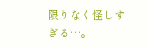限りなく怪しすぎる…。